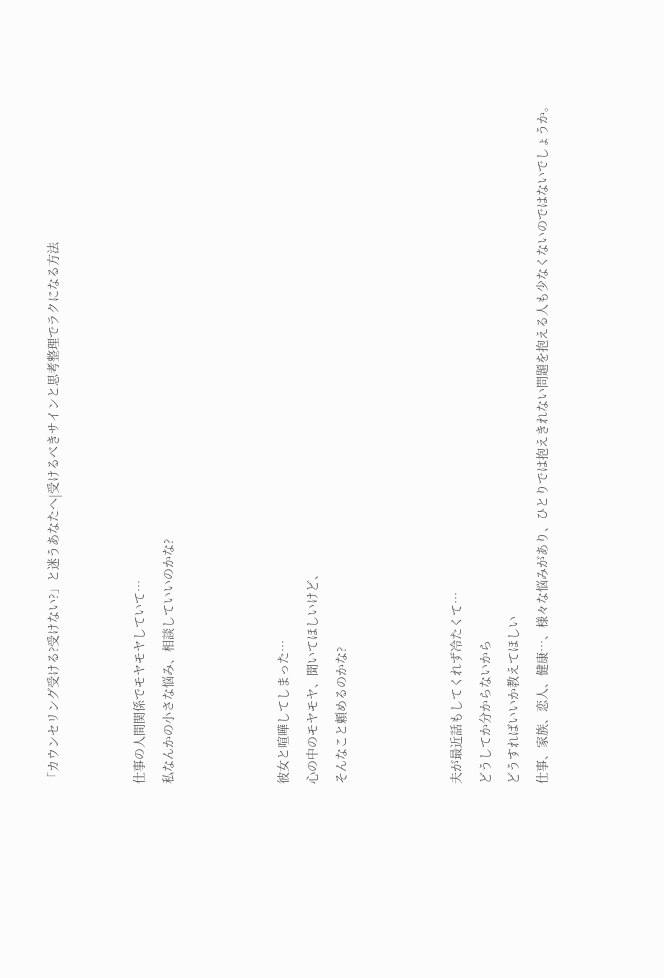「カウンセリング受ける?受けない?」と迷うあなたへ|受けるべきサインと思考整理でラクになる方法


仕事の人間関係でモヤモヤしていて…
私なんかの小さな悩み、相談していいのかな?



彼女と喧嘩してしまった…
心の中のモヤモヤ、聞いてほしいけど、
そんなこと頼めるのかな?



夫が最近話もしてくれず冷たくて…
どうしてか分からないから
どうすればいいか教えてほしい
仕事、家族、恋人、健康…、様々な悩みがあり、ひとりでは抱えきれない問題を抱える人も少なくないのではないでしょうか。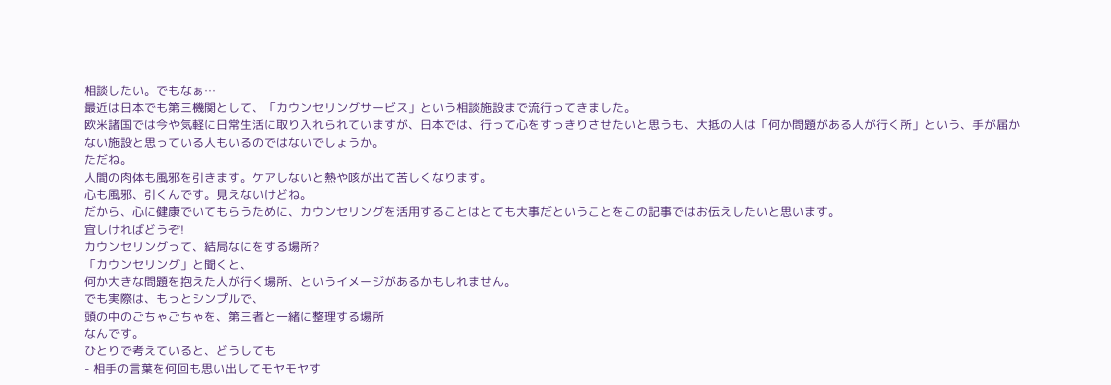相談したい。でもなぁ…
最近は日本でも第三機関として、「カウンセリングサービス」という相談施設まで流行ってきました。
欧米諸国では今や気軽に日常生活に取り入れられていますが、日本では、行って心をすっきりさせたいと思うも、大抵の人は「何か問題がある人が行く所」という、手が届かない施設と思っている人もいるのではないでしょうか。
ただね。
人間の肉体も風邪を引きます。ケアしないと熱や咳が出て苦しくなります。
心も風邪、引くんです。見えないけどね。
だから、心に健康でいてもらうために、カウンセリングを活用することはとても大事だということをこの記事ではお伝えしたいと思います。
宜しければどうぞ!
カウンセリングって、結局なにをする場所?
「カウンセリング」と聞くと、
何か大きな問題を抱えた人が行く場所、というイメージがあるかもしれません。
でも実際は、もっとシンプルで、
頭の中のごちゃごちゃを、第三者と一緒に整理する場所
なんです。
ひとりで考えていると、どうしても
- 相手の言葉を何回も思い出してモヤモヤす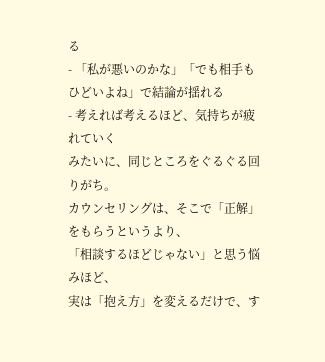る
- 「私が悪いのかな」「でも相手もひどいよね」で結論が揺れる
- 考えれば考えるほど、気持ちが疲れていく
みたいに、同じところをぐるぐる回りがち。
カウンセリングは、そこで「正解」をもらうというより、
「相談するほどじゃない」と思う悩みほど、
実は「抱え方」を変えるだけで、す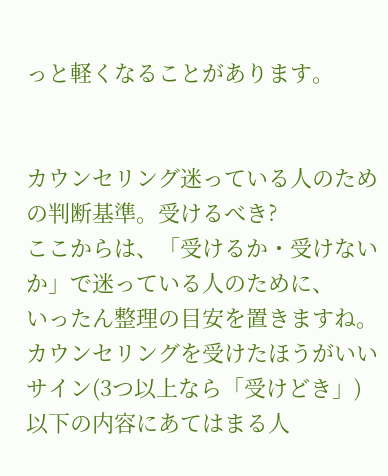っと軽くなることがあります。


カウンセリング迷っている人のための判断基準。受けるべき?
ここからは、「受けるか・受けないか」で迷っている人のために、
いったん整理の目安を置きますね。
カウンセリングを受けたほうがいいサイン(3つ以上なら「受けどき」)
以下の内容にあてはまる人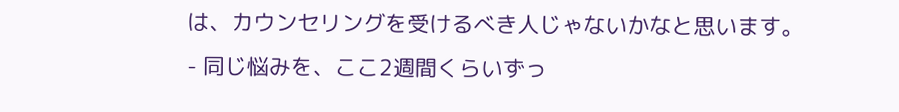は、カウンセリングを受けるべき人じゃないかなと思います。
- 同じ悩みを、ここ2週間くらいずっ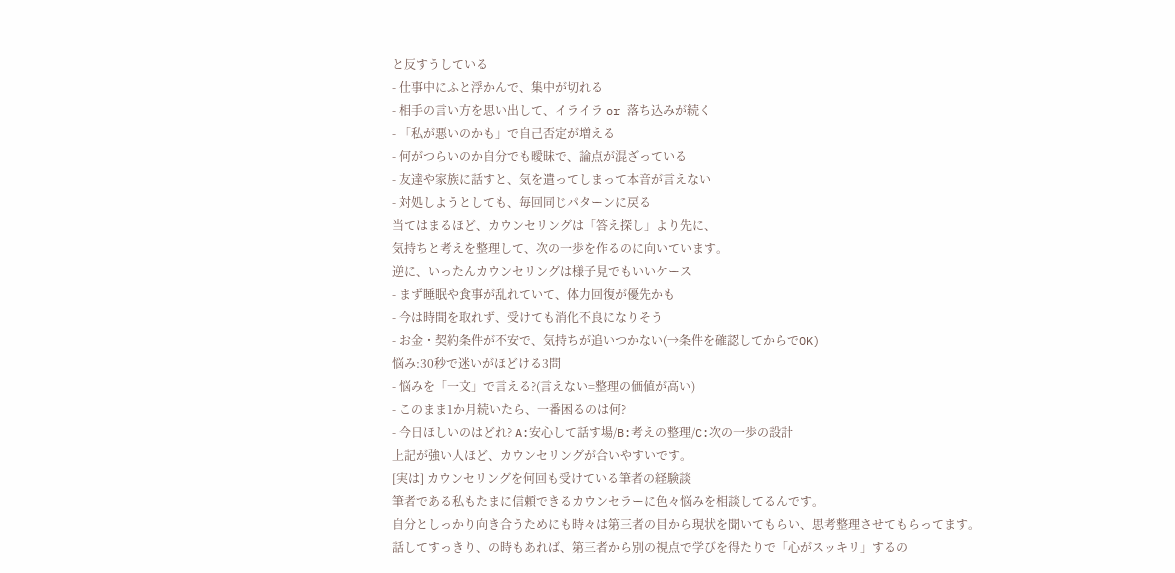と反すうしている
- 仕事中にふと浮かんで、集中が切れる
- 相手の言い方を思い出して、イライラ or 落ち込みが続く
- 「私が悪いのかも」で自己否定が増える
- 何がつらいのか自分でも曖昧で、論点が混ざっている
- 友達や家族に話すと、気を遣ってしまって本音が言えない
- 対処しようとしても、毎回同じパターンに戻る
当てはまるほど、カウンセリングは「答え探し」より先に、
気持ちと考えを整理して、次の一歩を作るのに向いています。
逆に、いったんカウンセリングは様子見でもいいケース
- まず睡眠や食事が乱れていて、体力回復が優先かも
- 今は時間を取れず、受けても消化不良になりそう
- お金・契約条件が不安で、気持ちが追いつかない(→条件を確認してからでOK)
悩み:30秒で迷いがほどける3問
- 悩みを「一文」で言える?(言えない=整理の価値が高い)
- このまま1か月続いたら、一番困るのは何?
- 今日ほしいのはどれ? A:安心して話す場/B:考えの整理/C:次の一歩の設計
上記が強い人ほど、カウンセリングが合いやすいです。
[実は] カウンセリングを何回も受けている筆者の経験談
筆者である私もたまに信頼できるカウンセラーに色々悩みを相談してるんです。
自分としっかり向き合うためにも時々は第三者の目から現状を聞いてもらい、思考整理させてもらってます。
話してすっきり、の時もあれば、第三者から別の視点で学びを得たりで「心がスッキリ」するの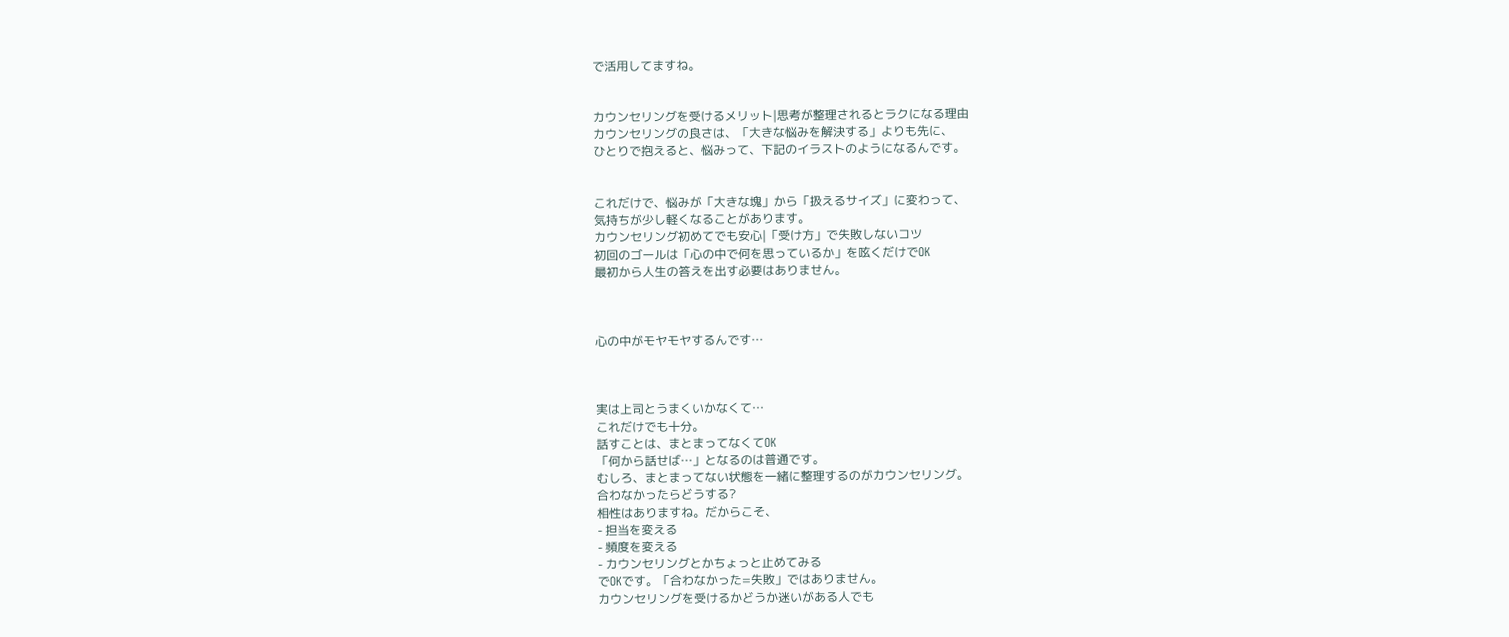で活用してますね。


カウンセリングを受けるメリット|思考が整理されるとラクになる理由
カウンセリングの良さは、「大きな悩みを解決する」よりも先に、
ひとりで抱えると、悩みって、下記のイラストのようになるんです。


これだけで、悩みが「大きな塊」から「扱えるサイズ」に変わって、
気持ちが少し軽くなることがあります。
カウンセリング初めてでも安心|「受け方」で失敗しないコツ
初回のゴールは「心の中で何を思っているか」を呟くだけでOK
最初から人生の答えを出す必要はありません。



心の中がモヤモヤするんです…



実は上司とうまくいかなくて…
これだけでも十分。
話すことは、まとまってなくてOK
「何から話せば…」となるのは普通です。
むしろ、まとまってない状態を一緒に整理するのがカウンセリング。
合わなかったらどうする?
相性はありますね。だからこそ、
- 担当を変える
- 頻度を変える
- カウンセリングとかちょっと止めてみる
でOKです。「合わなかった=失敗」ではありません。
カウンセリングを受けるかどうか迷いがある人でも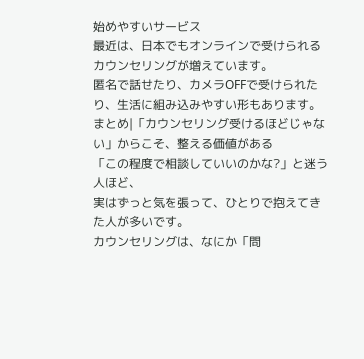始めやすいサービス
最近は、日本でもオンラインで受けられるカウンセリングが増えています。
匿名で話せたり、カメラOFFで受けられたり、生活に組み込みやすい形もあります。
まとめ|「カウンセリング受けるほどじゃない」からこそ、整える価値がある
「この程度で相談していいのかな?」と迷う人ほど、
実はずっと気を張って、ひとりで抱えてきた人が多いです。
カウンセリングは、なにか「問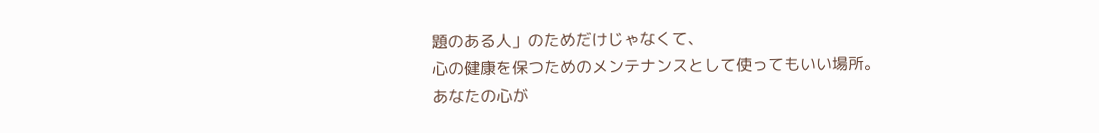題のある人」のためだけじゃなくて、
心の健康を保つためのメンテナンスとして使ってもいい場所。
あなたの心が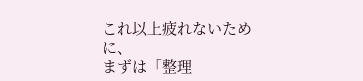これ以上疲れないために、
まずは「整理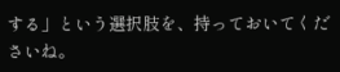する」という選択肢を、持っておいてくださいね。